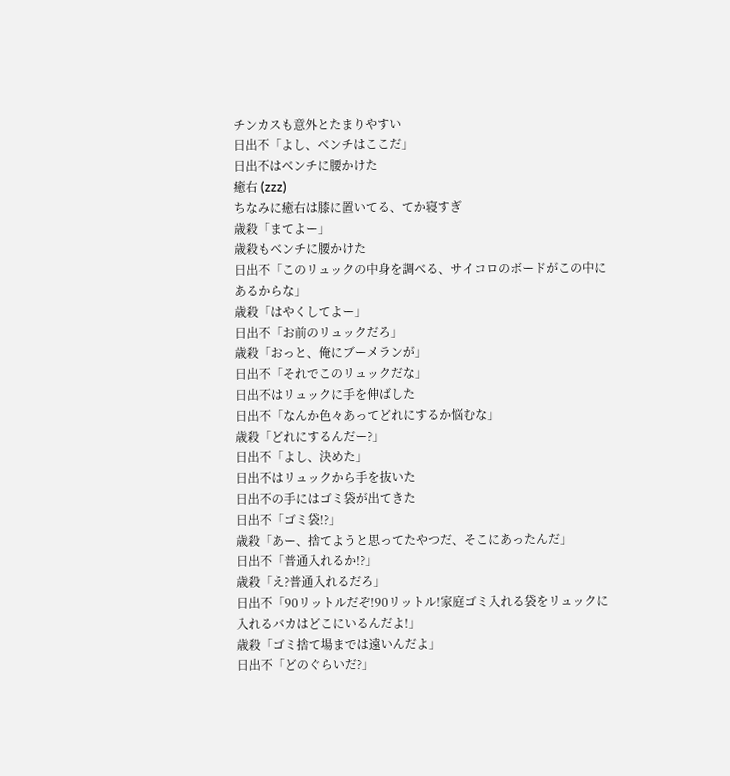チンカスも意外とたまりやすい
日出不「よし、ベンチはここだ」
日出不はベンチに腰かけた
癒右 (zzz)
ちなみに癒右は膝に置いてる、てか寝すぎ
歳殺「まてよー」
歳殺もベンチに腰かけた
日出不「このリュックの中身を調べる、サイコロのボードがこの中にあるからな」
歳殺「はやくしてよー」
日出不「お前のリュックだろ」
歳殺「おっと、俺にブーメランが」
日出不「それでこのリュックだな」
日出不はリュックに手を伸ばした
日出不「なんか色々あってどれにするか悩むな」
歳殺「どれにするんだー?」
日出不「よし、決めた」
日出不はリュックから手を抜いた
日出不の手にはゴミ袋が出てきた
日出不「ゴミ袋!?」
歳殺「あー、捨てようと思ってたやつだ、そこにあったんだ」
日出不「普通入れるか!?」
歳殺「え?普通入れるだろ」
日出不「90リットルだぞ!90リットル!家庭ゴミ入れる袋をリュックに入れるバカはどこにいるんだよ!」
歳殺「ゴミ捨て場までは遠いんだよ」
日出不「どのぐらいだ?」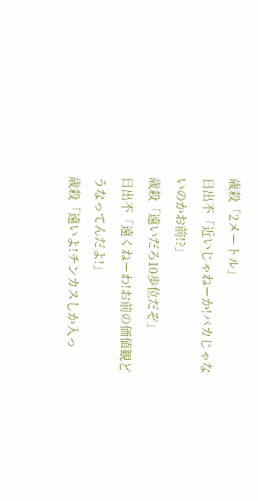歳殺「2メートル」
日出不「近いじゃねーか!バカじゃないのかお前!?」
歳殺「遠いだろ10歩位だぞ」
日出不「遠くねーわ!お前の価値観どうなってんだよ!」
歳殺「遠いよ!チンカスしか入っ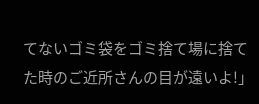てないゴミ袋をゴミ捨て場に捨てた時のご近所さんの目が遠いよ!」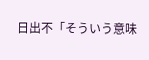日出不「そういう意味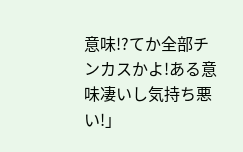意味!?てか全部チンカスかよ!ある意味凄いし気持ち悪い!」